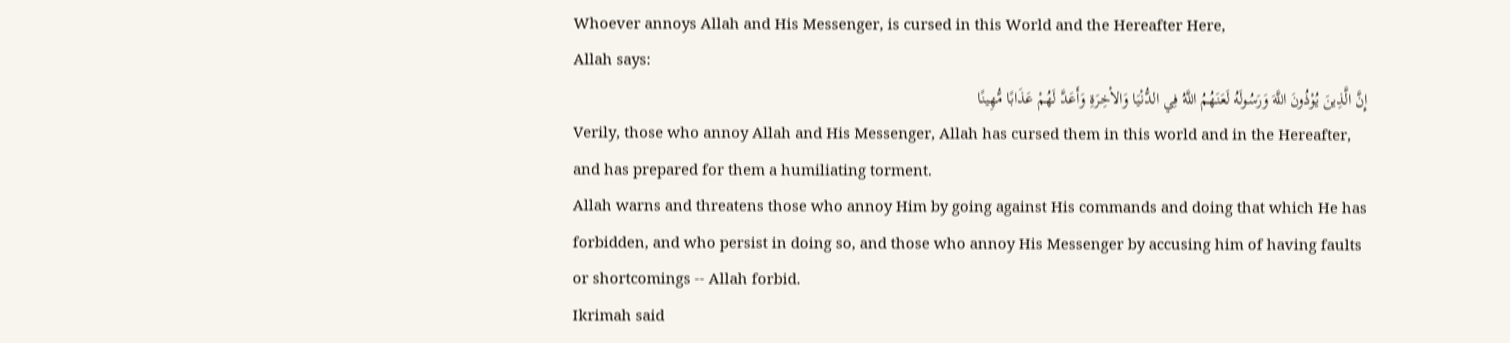Whoever annoys Allah and His Messenger, is cursed in this World and the Hereafter Here,
Allah says:
إِنَّ الَّذِينَ يُوْذُونَ اللَّهَ وَرَسُولَهُ لَعَنَهُمُ اللَّهُ فِي الدُّنْيَا وَالاْخِرَةِ وَأَعَدَّ لَهُمْ عَذَابًا مُّهِينًا
Verily, those who annoy Allah and His Messenger, Allah has cursed them in this world and in the Hereafter, and has prepared for them a humiliating torment.
Allah warns and threatens those who annoy Him by going against His commands and doing that which He has forbidden, and who persist in doing so, and those who annoy His Messenger by accusing him of having faults or shortcomings -- Allah forbid.
Ikrimah said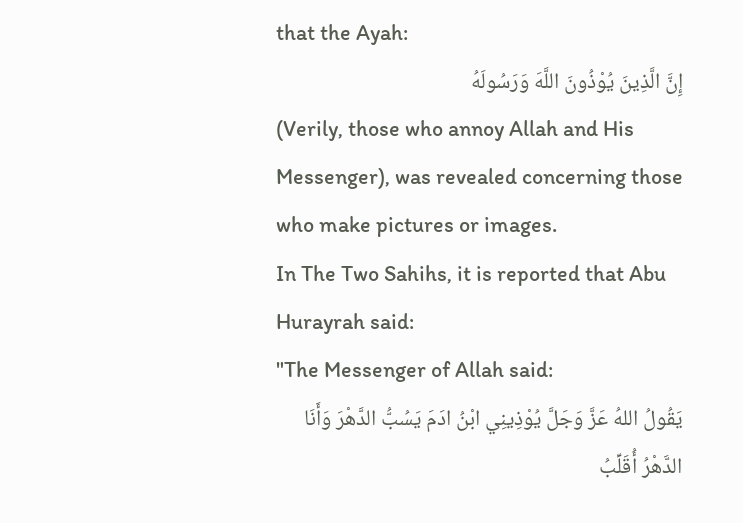that the Ayah:
إِنَّ الَّذِينَ يُوْذُونَ اللَّهَ وَرَسُولَهُ
(Verily, those who annoy Allah and His Messenger), was revealed concerning those who make pictures or images.
In The Two Sahihs, it is reported that Abu Hurayrah said:
"The Messenger of Allah said:
يَقُولُ اللهُ عَزَّ وَجَلَّ يُوْذِينِي ابْنُ ادَمَ يَسُبُّ الدَّهْرَ وَأَنَا الدَّهْرُ أُقَلِّبُ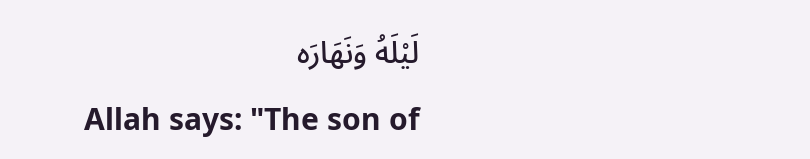لَيْلَهُ وَنَهَارَه
Allah says: "The son of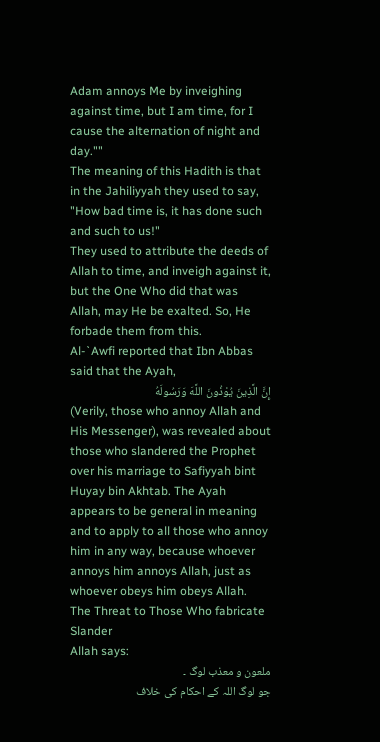Adam annoys Me by inveighing against time, but I am time, for I cause the alternation of night and day.""
The meaning of this Hadith is that in the Jahiliyyah they used to say, "How bad time is, it has done such and such to us!"
They used to attribute the deeds of Allah to time, and inveigh against it, but the One Who did that was Allah, may He be exalted. So, He forbade them from this.
Al-`Awfi reported that Ibn Abbas said that the Ayah,
إِنَّ الَّذِينَ يُوْذُونَ اللَّهَ وَرَسُولَهُ
(Verily, those who annoy Allah and His Messenger), was revealed about those who slandered the Prophet over his marriage to Safiyyah bint Huyay bin Akhtab. The Ayah appears to be general in meaning and to apply to all those who annoy him in any way, because whoever annoys him annoys Allah, just as whoever obeys him obeys Allah.
The Threat to Those Who fabricate Slander
Allah says:
ملعون و معذب لوگ ۔
جو لوگ اللہ کے احکام کی خلاف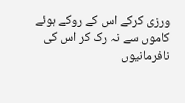ورزی کرکے اس کے روکے ہوئے کاموں سے نہ رک کر اس کی نافرمانیوں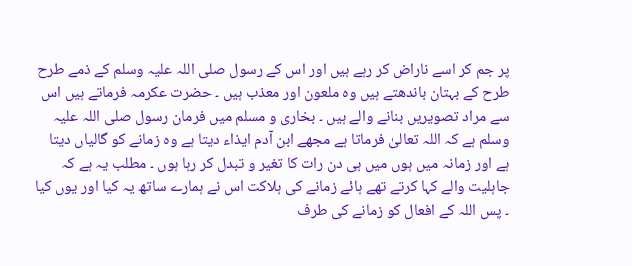پر جم کر اسے ناراض کر رہے ہیں اور اس کے رسول صلی اللہ علیہ وسلم کے ذمے طرح طرح کے بہتان باندھتے ہیں وہ ملعون اور معذب ہیں ۔ حضرت عکرمہ فرماتے ہیں اس سے مراد تصویریں بنانے والے ہیں ۔ بخاری و مسلم میں فرمان رسول صلی اللہ علیہ وسلم ہے کہ اللہ تعالیٰ فرماتا ہے مجھے ابن آدم ایذاء دیتا ہے وہ زمانے کو گالیاں دیتا ہے اور زمانہ میں ہوں میں ہی دن رات کا تغیر و تبدل کر رہا ہوں ۔ مطلب یہ ہے کہ جاہلیت والے کہا کرتے تھے ہائے زمانے کی ہلاکت اس نے ہمارے ساتھ یہ کیا اور یوں کیا ۔ پس اللہ کے افعال کو زمانے کی طرف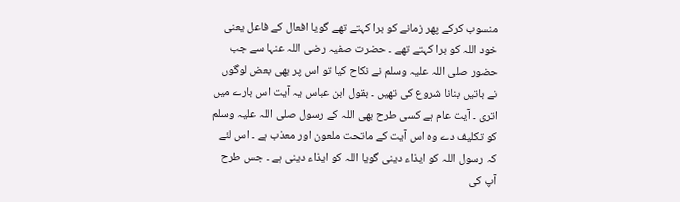منسوب کرکے پھر زمانے کو برا کہتے تھے گویا افعال کے فاعل یعنی خود اللہ کو برا کہتے تھے ۔ حضرت صفیہ رضی اللہ عنہا سے جب حضور صلی اللہ علیہ وسلم نے نکاح کیا تو اس پر بھی بعض لوگوں نے باتیں بنانا شروع کی تھیں ۔ بقول ابن عباس یہ آیت اس بارے میں اتری ۔ آیت عام ہے کسی طرح بھی اللہ کے رسول صلی اللہ علیہ وسلم کو تکلیف دے وہ اس آیت کے ماتحت ملعون اور معذب ہے ۔ اس لئے کہ رسول اللہ کو ایذاء دینی گویا اللہ کو ایذاء دینی ہے ۔ جس طرح آپ کی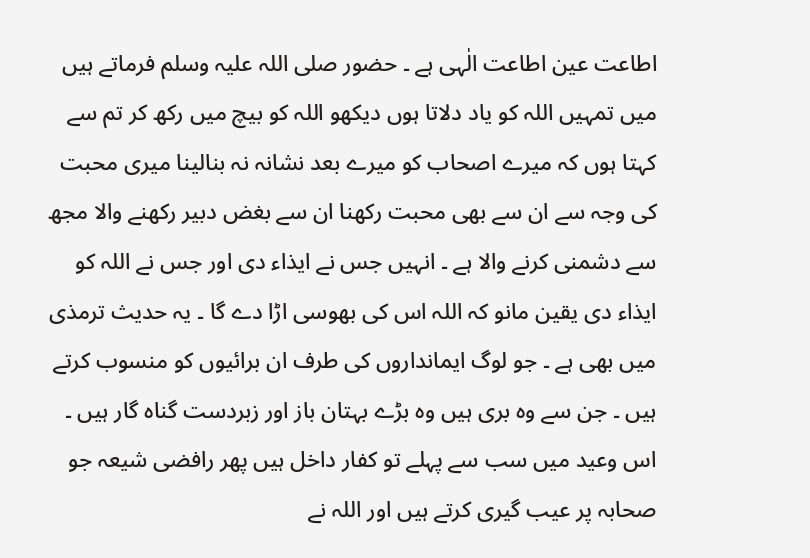اطاعت عین اطاعت الٰہی ہے ۔ حضور صلی اللہ علیہ وسلم فرماتے ہیں میں تمہیں اللہ کو یاد دلاتا ہوں دیکھو اللہ کو بیچ میں رکھ کر تم سے کہتا ہوں کہ میرے اصحاب کو میرے بعد نشانہ نہ بنالینا میری محبت کی وجہ سے ان سے بھی محبت رکھنا ان سے بغض دبیر رکھنے والا مجھ سے دشمنی کرنے والا ہے ۔ انہیں جس نے ایذاء دی اور جس نے اللہ کو ایذاء دی یقین مانو کہ اللہ اس کی بھوسی اڑا دے گا ۔ یہ حدیث ترمذی میں بھی ہے ۔ جو لوگ ایمانداروں کی طرف ان برائیوں کو منسوب کرتے ہیں ۔ جن سے وہ بری ہیں وہ بڑے بہتان باز اور زبردست گناہ گار ہیں ۔ اس وعید میں سب سے پہلے تو کفار داخل ہیں پھر رافضی شیعہ جو صحابہ پر عیب گیری کرتے ہیں اور اللہ نے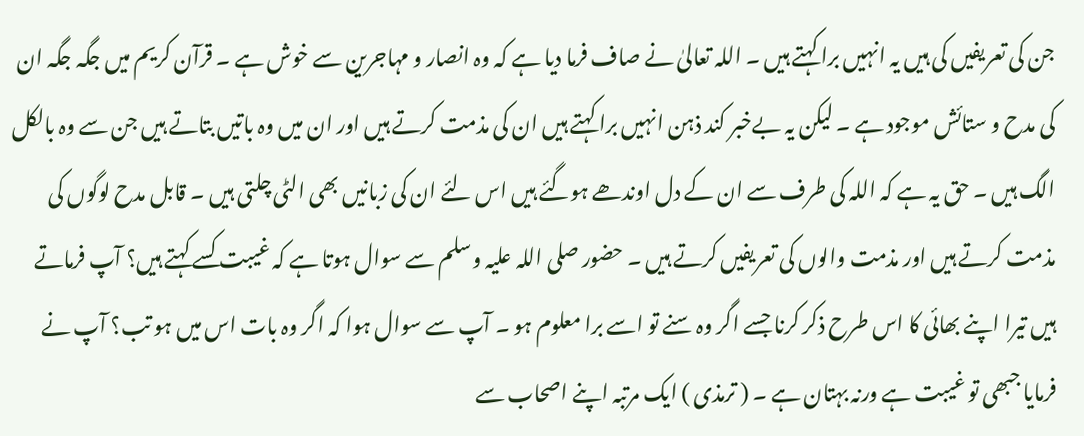جن کی تعریفیں کی ہیں یہ انہیں برا کہتے ہیں ۔ اللہ تعالیٰ نے صاف فرما دیا ہے کہ وہ انصار و مہاجرین سے خوش ہے ۔ قرآن کریم میں جگہ جگہ ان کی مدح و ستائش موجود ہے ۔ لیکن یہ بےخبر کند ذہن انہیں برا کہتے ہیں ان کی مذمت کرتے ہیں اور ان میں وہ باتیں بتاتے ہیں جن سے وہ بالکل الگ ہیں ۔ حق یہ ہے کہ اللہ کی طرف سے ان کے دل اوندھے ہوگئے ہیں اس لئے ان کی زبانیں بھی الٹی چلتی ہیں ۔ قابل مدح لوگوں کی مذمت کرتے ہیں اور مذمت والوں کی تعریفیں کرتے ہیں ۔ حضور صلی اللہ علیہ وسلم سے سوال ہوتا ہے کہ غیبت کسے کہتے ہیں؟ آپ فرماتے ہیں تیرا اپنے بھائی کا اس طرح ذکر کرنا جسے اگر وہ سنے تو اسے برا معلوم ہو ۔ آپ سے سوال ہوا کہ اگر وہ بات اس میں ہو تب؟ آپ نے فرمایا جبھی تو غیبت ہے ورنہ بہتان ہے ۔ ( ترمذی ) ایک مرتبہ اپنے اصحاب سے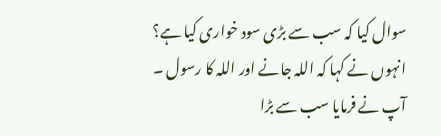سوال کیا کہ سب سے بڑی سود خواری کیا ہے؟ انہوں نے کہا کہ اللہ جانے اور اللہ کا رسول ۔ آپ نے فرمایا سب سے بڑا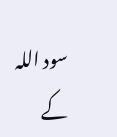سود اللہ کے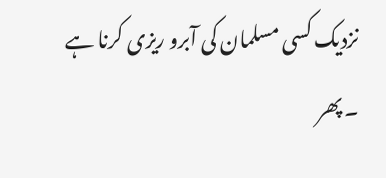نزدیک کسی مسلمان کی آبرو ریزی کرنا ہے ۔ پھر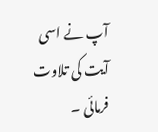آپ نے اسی آیت کی تلاوت فرمائی ۔